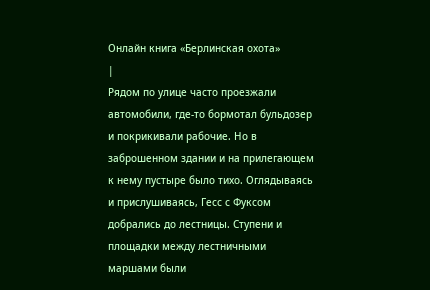Онлайн книга «Берлинская охота»
|
Рядом по улице часто проезжали автомобили, где-то бормотал бульдозер и покрикивали рабочие. Но в заброшенном здании и на прилегающем к нему пустыре было тихо. Оглядываясь и прислушиваясь, Гесс с Фуксом добрались до лестницы. Ступени и площадки между лестничными маршами были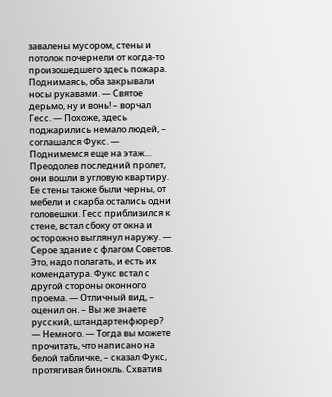завалены мусором, стены и потолок почернели от когда-то произошедшего здесь пожара. Поднимаясь, оба закрывали носы рукавами. — Святое дерьмо, ну и вонь! – ворчал Гесс. — Похоже, здесь поджарились немало людей, – соглашался Фукс. — Поднимемся еще на этаж… Преодолев последний пролет, они вошли в угловую квартиру. Ее стены также были черны, от мебели и скарба остались одни головешки. Гесс приблизился к стене, встал сбоку от окна и осторожно выглянул наружу. — Серое здание с флагом Советов. Это, надо полагать, и есть их комендатура. Фукс встал с другой стороны оконного проема. — Отличный вид, – оценил он. – Вы же знаете русский, штандартенфюрер? — Немного. — Тогда вы можете прочитать, что написано на белой табличке, – сказал Фукс, протягивая бинокль. Схватив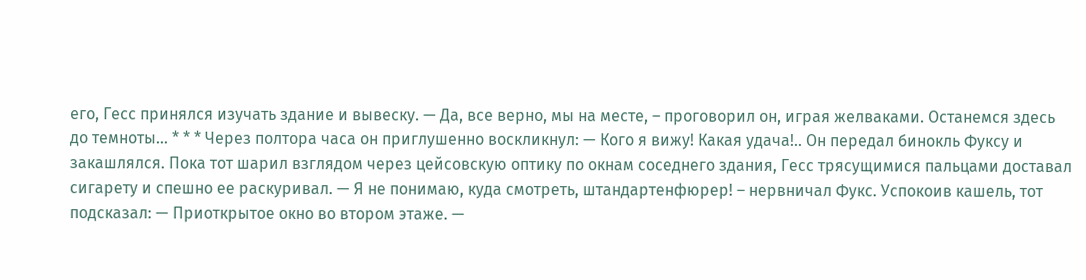его, Гесс принялся изучать здание и вывеску. — Да, все верно, мы на месте, – проговорил он, играя желваками. Останемся здесь до темноты… * * * Через полтора часа он приглушенно воскликнул: — Кого я вижу! Какая удача!.. Он передал бинокль Фуксу и закашлялся. Пока тот шарил взглядом через цейсовскую оптику по окнам соседнего здания, Гесс трясущимися пальцами доставал сигарету и спешно ее раскуривал. — Я не понимаю, куда смотреть, штандартенфюрер! – нервничал Фукс. Успокоив кашель, тот подсказал: — Приоткрытое окно во втором этаже. —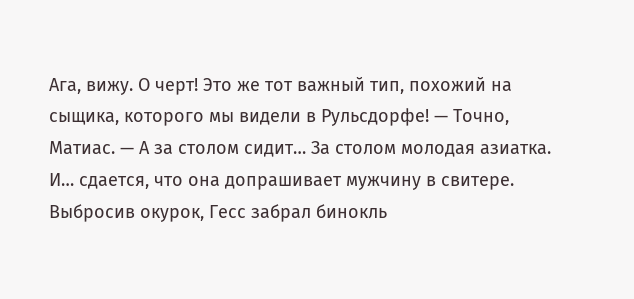Ага, вижу. О черт! Это же тот важный тип, похожий на сыщика, которого мы видели в Рульсдорфе! — Точно, Матиас. — А за столом сидит… За столом молодая азиатка. И… сдается, что она допрашивает мужчину в свитере. Выбросив окурок, Гесс забрал бинокль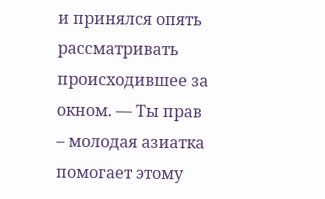и принялся опять рассматривать происходившее за окном. — Ты прав – молодая азиатка помогает этому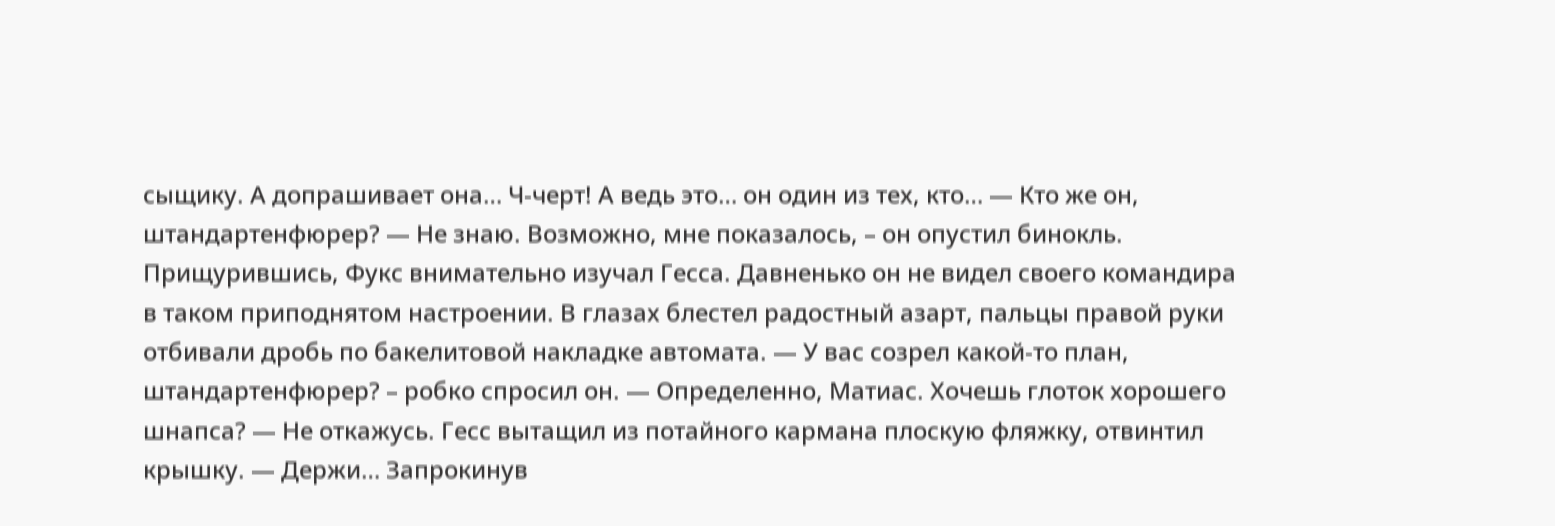сыщику. А допрашивает она… Ч-черт! А ведь это… он один из тех, кто… — Кто же он, штандартенфюрер? — Не знаю. Возможно, мне показалось, – он опустил бинокль. Прищурившись, Фукс внимательно изучал Гесса. Давненько он не видел своего командира в таком приподнятом настроении. В глазах блестел радостный азарт, пальцы правой руки отбивали дробь по бакелитовой накладке автомата. — У вас созрел какой-то план, штандартенфюрер? – робко спросил он. — Определенно, Матиас. Хочешь глоток хорошего шнапса? — Не откажусь. Гесс вытащил из потайного кармана плоскую фляжку, отвинтил крышку. — Держи… Запрокинув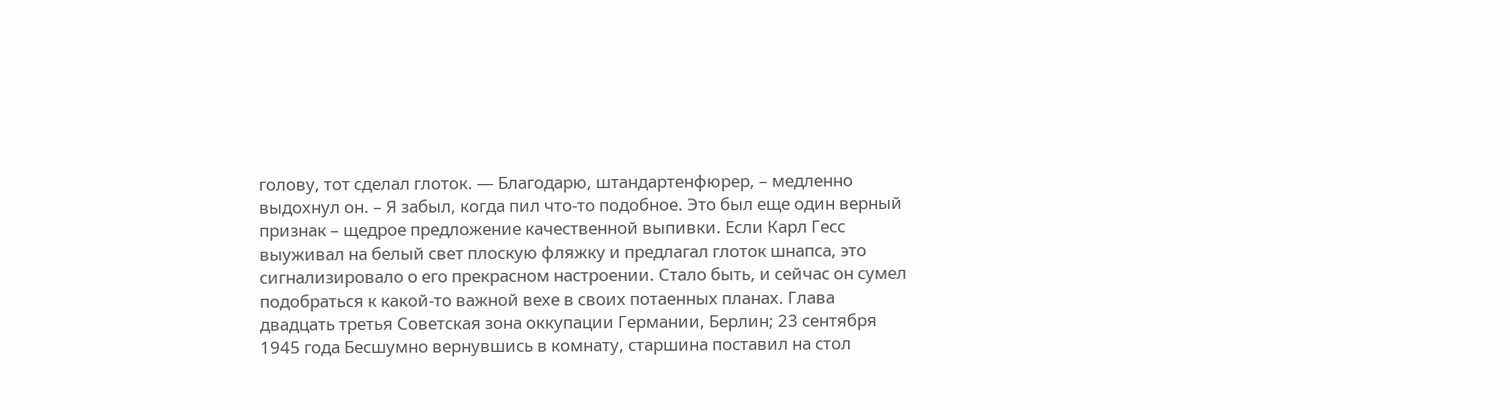голову, тот сделал глоток. — Благодарю, штандартенфюрер, – медленно выдохнул он. – Я забыл, когда пил что-то подобное. Это был еще один верный признак – щедрое предложение качественной выпивки. Если Карл Гесс выуживал на белый свет плоскую фляжку и предлагал глоток шнапса, это сигнализировало о его прекрасном настроении. Стало быть, и сейчас он сумел подобраться к какой-то важной вехе в своих потаенных планах. Глава двадцать третья Советская зона оккупации Германии, Берлин; 23 сентября 1945 года Бесшумно вернувшись в комнату, старшина поставил на стол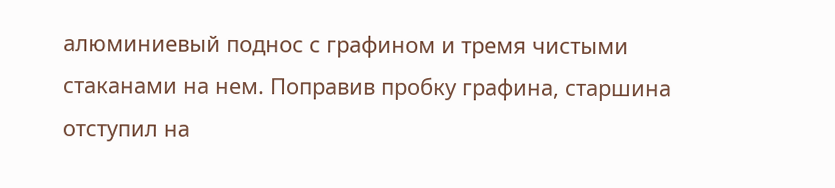алюминиевый поднос с графином и тремя чистыми стаканами на нем. Поправив пробку графина, старшина отступил на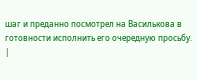шаг и преданно посмотрел на Василькова в готовности исполнить его очередную просьбу. |